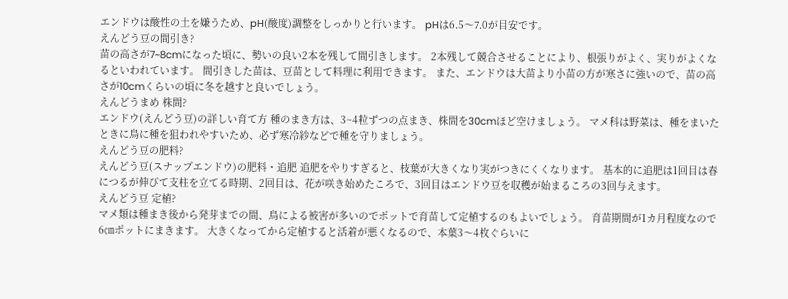エンドウは酸性の土を嫌うため、pH(酸度)調整をしっかりと行います。 pHは6.5〜7.0が目安です。
えんどう豆の間引き?
苗の高さが7~8cmになった頃に、勢いの良い2本を残して間引きします。 2本残して競合させることにより、根張りがよく、実りがよくなるといわれています。 間引きした苗は、豆苗として料理に利用できます。 また、エンドウは大苗より小苗の方が寒さに強いので、苗の高さが10cmくらいの頃に冬を越すと良いでしょう。
えんどうまめ 株間?
エンドウ(えんどう豆)の詳しい育て方 種のまき方は、3~4粒ずつの点まき、株間を30cmほど空けましょう。 マメ科は野菜は、種をまいたときに鳥に種を狙われやすいため、必ず寒冷紗などで種を守りましょう。
えんどう豆の肥料?
えんどう豆(スナップエンドウ)の肥料・追肥 追肥をやりすぎると、枝葉が大きくなり実がつきにくくなります。 基本的に追肥は1回目は春につるが伸びて支柱を立てる時期、2回目は、花が咲き始めたころで、3回目はエンドウ豆を収穫が始まるころの3回与えます。
えんどう豆 定植?
マメ類は種まき後から発芽までの間、鳥による被害が多いのでポットで育苗して定植するのもよいでしょう。 育苗期間が1カ月程度なので6㎝ポットにまきます。 大きくなってから定植すると活着が悪くなるので、本葉3〜4枚ぐらいに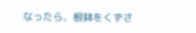なったら、根鉢をくずさ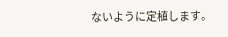ないように定植します。